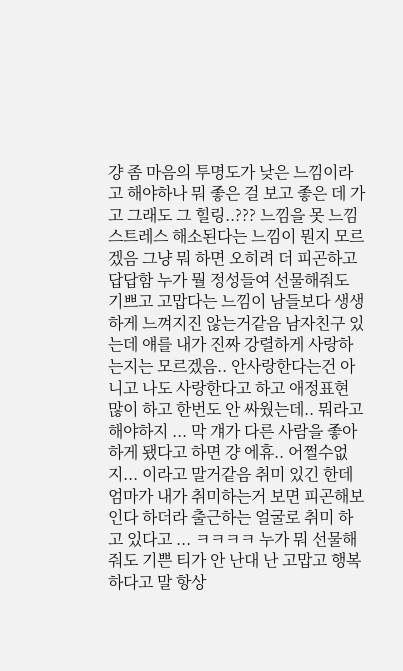걍 좀 마음의 투명도가 낮은 느낌이라고 해야하나 뭐 좋은 걸 보고 좋은 데 가고 그래도 그 힐링..??? 느낌을 못 느낌 스트레스 해소된다는 느낌이 뭔지 모르겠음 그냥 뭐 하면 오히려 더 피곤하고 답답함 누가 뭘 정성들여 선물해줘도 기쁘고 고맙다는 느낌이 남들보다 생생하게 느껴지진 않는거같음 남자친구 있는데 얘를 내가 진짜 강렬하게 사랑하는지는 모르겠음.. 안사랑한다는건 아니고 나도 사랑한다고 하고 애정표현 많이 하고 한번도 안 싸웠는데.. 뭐라고해야하지 ... 막 걔가 다른 사람을 좋아하게 됐다고 하면 걍 에휴.. 어쩔수없지... 이라고 말거같음 취미 있긴 한데 엄마가 내가 취미하는거 보면 피곤해보인다 하더라 출근하는 얼굴로 취미 하고 있다고 ... ㅋㅋㅋㅋ 누가 뭐 선물해줘도 기쁜 티가 안 난대 난 고맙고 행복하다고 말 항상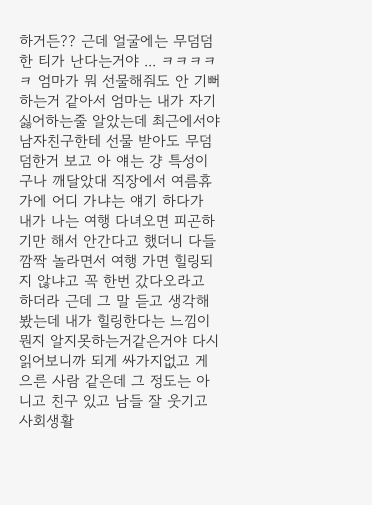하거든?? 근데 얼굴에는 무덤덤한 티가 난다는거야 ... ㅋㅋㅋㅋㅋ 엄마가 뭐 선물해줘도 안 기뻐하는거 같아서 엄마는 내가 자기 싫어하는줄 알았는데 최근에서야 남자친구한테 선물 받아도 무덤덤한거 보고 아 얘는 걍 특성이구나 깨달았대 직장에서 여름휴가에 어디 가냐는 얘기 하다가 내가 나는 여행 다녀오면 피곤하기만 해서 안간다고 했더니 다들 깜짝 놀라면서 여행 가면 힐링되지 않냐고 꼭 한번 갔다오라고 하더라 근데 그 말 듣고 생각해봤는데 내가 힐링한다는 느낌이 뭔지 알지못하는거같은거야 다시 읽어보니까 되게 싸가지없고 게으른 사람 같은데 그 정도는 아니고 친구 있고 남들 잘 웃기고 사회생활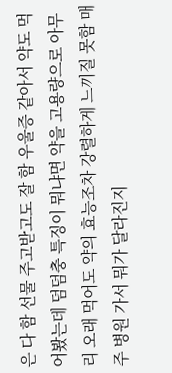은 다 함 선물 주고받고도 잘 함 우울증 같아서 약도 먹어봤는데 덤덤충 특징이 뭐냐면 약을 고용량으로 아무리 오래 먹어도 약의 효능조차 강렬하게 느끼질 못함 매주 병원 가서 뭐가 달라진지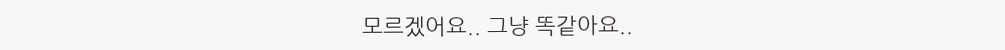모르겠어요.. 그냥 똑같아요..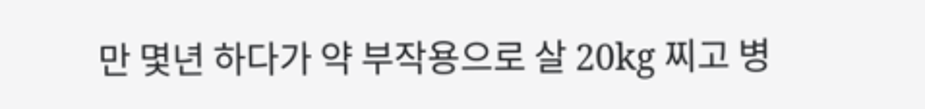만 몇년 하다가 약 부작용으로 살 20kg 찌고 병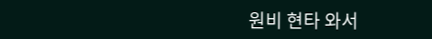원비 현타 와서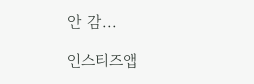안 감...

인스티즈앱